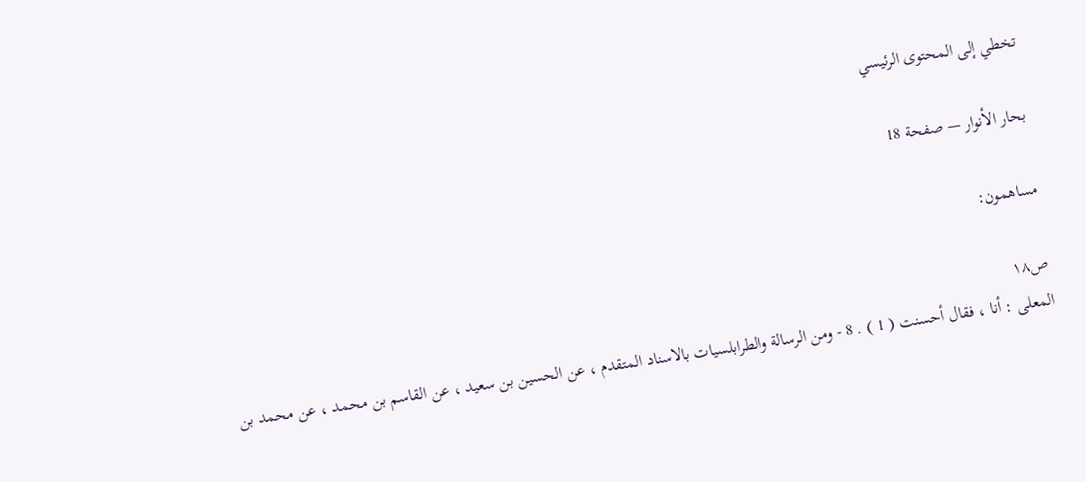تخطي إلى المحتوى الرئيسي

بحار الأنوار — صفحة 18

مساهمون:

ص١٨
المعلى : أنا ، فقال أحسنت ( 1 ) . 8 - ومن الرسالة والطرابلسيات بالاسناد المتقدم ، عن الحسين بن سعيد ، عن القاسم بن محمد ، عن محمد بن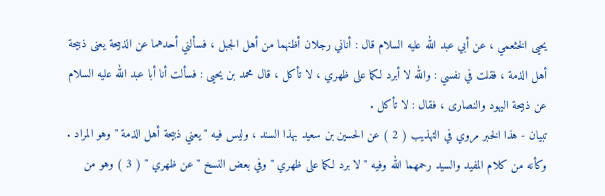يحيى الخثعمي ، عن أبي عبد الله عليه السلام قال : أناني رجلان أظنهما من أهل الجبل ، فسألني أحدهما عن الذبيحة يعنى ذبيحة أهل الذمة ، فقلت في نفسي : والله لا أبرد لكما على ظهري ، لا تأكل ، قال محمد بن يحيى : فسألت أنا أبا عبد الله عليه السلام عن ذبيحة اليهود والنصارى ، فقال : لا تأكل .
تبيان - هذا الخبر مروي في التهذيب ( 2 ) عن الحسين بن سعيد بهذا السند ، وليس فيه " يعني ذبيحة أهل الذمة " وهو المراد . وكأنه من كلام المفيد والسيد رحمهما الله وفيه " لا برد لكما على ظهري " وفي بعض النسخ " عن ظهري " ( 3 ) وهو من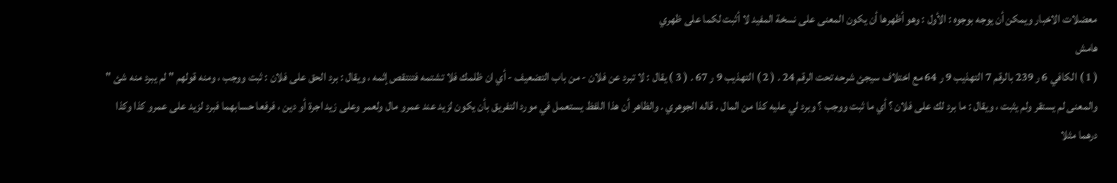معضلات الاخبار ويمكن أن يوجه بوجوه : الأول : وهو أظهرها أن يكون المعنى على نسخة المفيد لا أثبت لكما على ظهري
هامش
( 1 ) الكافي 6 ر 239 بالرقم 7 التهذيب 9 ر 64 مع اختلاف سيجئ شرحه تحت الرقم 24 . ( 2 ) التهذيب 9 ر 67 . ( 3 ) يقال : لا تبرد عن فلان - من باب التضعيف - أي ان ظلمك فلا تشتمه فتنتقص إثمه ، ويقال : برد الحق على فلان : ثبت ووجب ، ومنه قولهم " لم يبرد منه شئ " والمعنى لم يستقر ولم يثبت ، ويقال : ما برد لك على فلان ؟ أي ما ثبت ووجب ؟ وبرد لي عليه كذا من المال . قاله الجوهري . والظاهر أن هذا اللفظ يستعمل في مورد التفريق بأن يكون لزيد عند عمرو مال ولعمر وعلى زيد اجرة أو دين ، فرفعا حسابهما فبرد لزيد على عمرو كذا وكذا درهما مثلا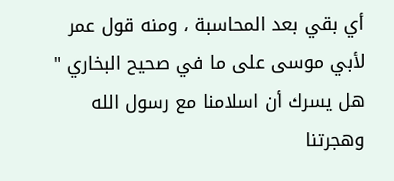أي بقي بعد المحاسبة ، ومنه قول عمر لأبي موسى على ما في صحيح البخاري " هل يسرك أن اسلامنا مع رسول الله وهجرتنا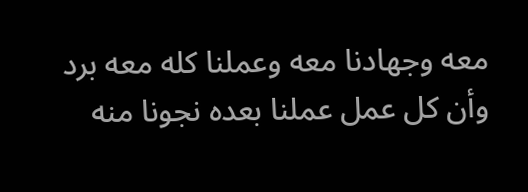معه وجهادنا معه وعملنا كله معه برد وأن كل عمل عملنا بعده نجونا منه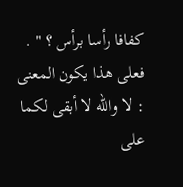كفافا رأسا برأس ؟ " . فعلى هذا يكون المعنى : لا والله لا أبقى لكما على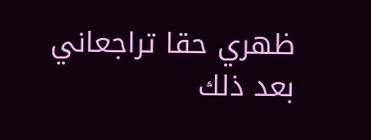ظهري حقا تراجعاني بعد ذلك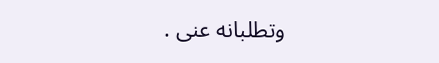وتطلبانه عنى .